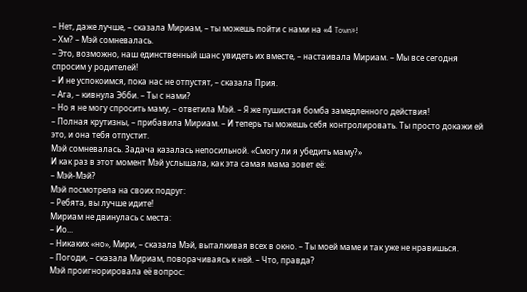– Нет, даже лучше, – сказала Мириам, – ты можешь пойти с нами на «4 Town»!
– Хм? – Мэй сомневалась.
– Это, возможно, наш единственный шанс увидеть их вместе, – настаивала Мириам. – Мы все сегодня спросим у родителей!
– И не успокоимся, пока нас не отпустят, – сказала Прия.
– Ага, – кивнула Эбби. – Ты с нами?
– Но я не могу спросить маму, – ответила Мэй. – Я же пушистая бомба замедленного действия!
– Полная крутизны, – прибавила Мириам. – И теперь ты можешь себя контролировать. Ты просто докажи ей это, и она тебя отпустит.
Мэй сомневалась. Задача казалась непосильной. «Смогу ли я убедить маму?»
И как раз в этот момент Мэй услышала, как эта самая мама зовет её:
– Мэй-Мэй?
Мэй посмотрела на своих подруг:
– Ребята, вы лучше идите!
Мириам не двинулась с места:
– Ио...
– Никаких «но», Мири, – сказала Мэй, выталкивая всех в окно. – Ты моей маме и так уже не нравишься.
– Погоди, – сказала Мириам, поворачиваясь к ней. – Что, правда?
Мэй проигнорировала её вопрос: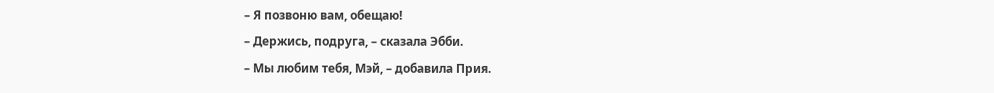– Я позвоню вам, обещаю!
– Держись, подруга, – сказала Эбби.
– Мы любим тебя, Мэй, – добавила Прия.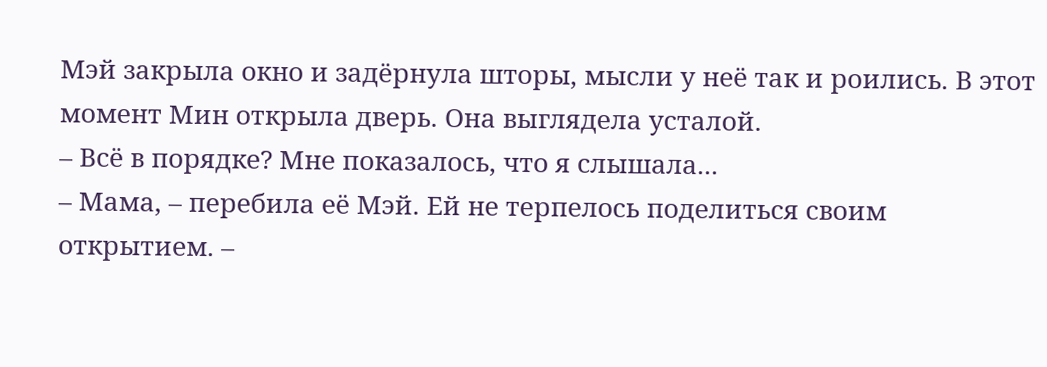Мэй закрыла окно и задёрнула шторы, мысли у неё так и роились. В этот момент Мин открыла дверь. Она выглядела усталой.
– Всё в порядке? Мне показалось, что я слышала...
– Мама, – перебила её Мэй. Ей не терпелось поделиться своим открытием. –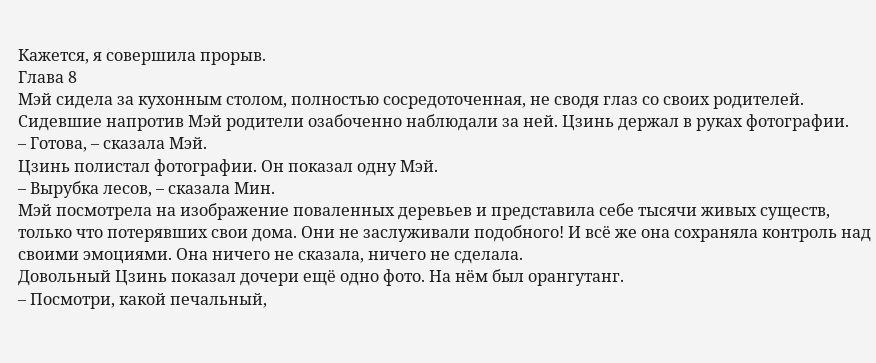Кажется, я совершила прорыв.
Глава 8
Мэй сидела за кухонным столом, полностью сосредоточенная, не сводя глаз со своих родителей. Сидевшие напротив Мэй родители озабоченно наблюдали за ней. Цзинь держал в руках фотографии.
– Готова, – сказала Мэй.
Цзинь полистал фотографии. Он показал одну Мэй.
– Вырубка лесов, – сказала Мин.
Мэй посмотрела на изображение поваленных деревьев и представила себе тысячи живых существ, только что потерявших свои дома. Они не заслуживали подобного! И всё же она сохраняла контроль над своими эмоциями. Она ничего не сказала, ничего не сделала.
Довольный Цзинь показал дочери ещё одно фото. На нём был орангутанг.
– Посмотри, какой печальный,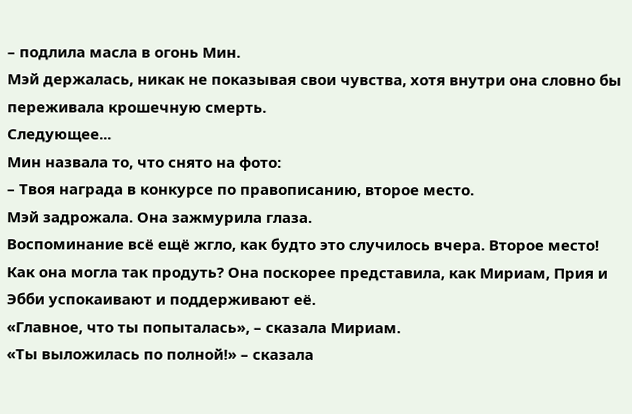– подлила масла в огонь Мин.
Мэй держалась, никак не показывая свои чувства, хотя внутри она словно бы переживала крошечную смерть.
Следующее...
Мин назвала то, что снято на фото:
– Твоя награда в конкурсе по правописанию, второе место.
Мэй задрожала. Она зажмурила глаза.
Воспоминание всё ещё жгло, как будто это случилось вчера. Второе место! Как она могла так продуть? Она поскорее представила, как Мириам, Прия и Эбби успокаивают и поддерживают её.
«Главное, что ты попыталась», – сказала Мириам.
«Ты выложилась по полной!» – сказала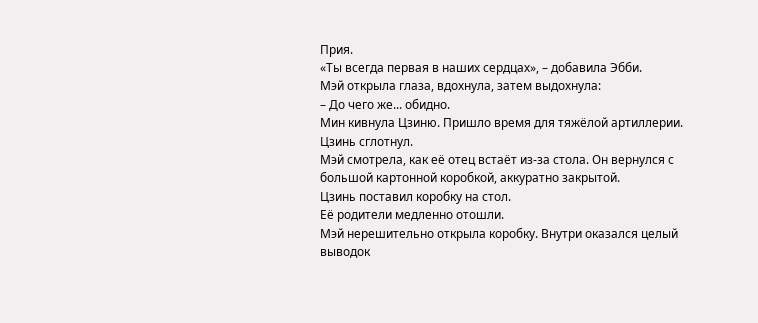Прия.
«Ты всегда первая в наших сердцах», – добавила Эбби.
Мэй открыла глаза, вдохнула, затем выдохнула:
– До чего же... обидно.
Мин кивнула Цзиню. Пришло время для тяжёлой артиллерии.
Цзинь сглотнул.
Мэй смотрела, как её отец встаёт из-за стола. Он вернулся с большой картонной коробкой, аккуратно закрытой.
Цзинь поставил коробку на стол.
Её родители медленно отошли.
Мэй нерешительно открыла коробку. Внутри оказался целый выводок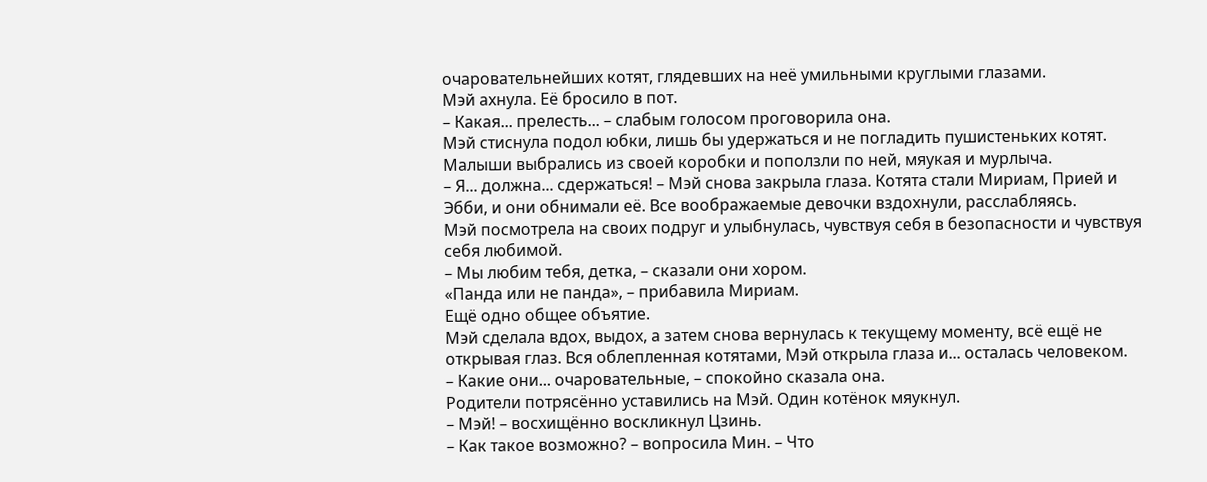очаровательнейших котят, глядевших на неё умильными круглыми глазами.
Мэй ахнула. Её бросило в пот.
– Какая... прелесть... – слабым голосом проговорила она.
Мэй стиснула подол юбки, лишь бы удержаться и не погладить пушистеньких котят. Малыши выбрались из своей коробки и поползли по ней, мяукая и мурлыча.
– Я... должна... сдержаться! – Мэй снова закрыла глаза. Котята стали Мириам, Прией и Эбби, и они обнимали её. Все воображаемые девочки вздохнули, расслабляясь.
Мэй посмотрела на своих подруг и улыбнулась, чувствуя себя в безопасности и чувствуя себя любимой.
– Мы любим тебя, детка, – сказали они хором.
«Панда или не панда», – прибавила Мириам.
Ещё одно общее объятие.
Мэй сделала вдох, выдох, а затем снова вернулась к текущему моменту, всё ещё не открывая глаз. Вся облепленная котятами, Мэй открыла глаза и... осталась человеком.
– Какие они... очаровательные, – спокойно сказала она.
Родители потрясённо уставились на Мэй. Один котёнок мяукнул.
– Мэй! – восхищённо воскликнул Цзинь.
– Как такое возможно? – вопросила Мин. – Что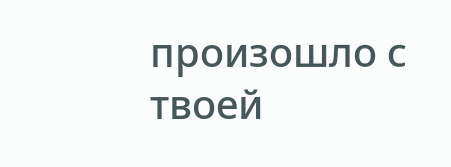произошло с твоей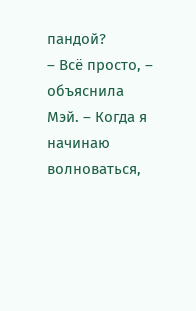пандой?
– Всё просто, – объяснила Мэй. – Когда я начинаю волноваться,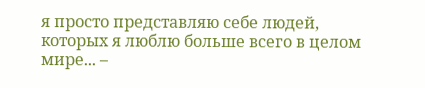я просто представляю себе людей, которых я люблю больше всего в целом мире... –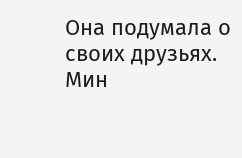Она подумала о своих друзьях.
Мин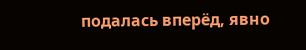подалась вперёд, явно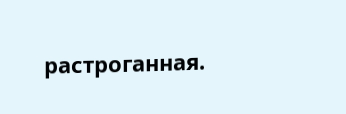растроганная.